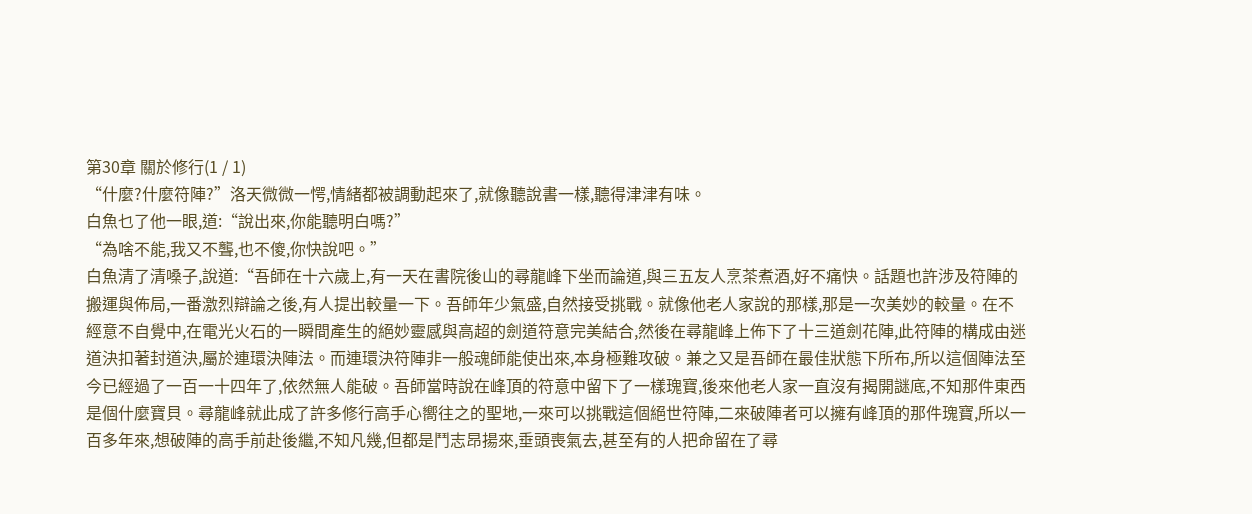第30章 關於修行(1 / 1)
“什麼?什麼符陣?”洛天微微一愕,情緒都被調動起來了,就像聽說書一樣,聽得津津有味。
白魚乜了他一眼,道:“說出來,你能聽明白嗎?”
“為啥不能,我又不聾,也不傻,你快說吧。”
白魚清了清嗓子,說道:“吾師在十六歲上,有一天在書院後山的尋龍峰下坐而論道,與三五友人烹茶煮酒,好不痛快。話題也許涉及符陣的搬運與佈局,一番激烈辯論之後,有人提出較量一下。吾師年少氣盛,自然接受挑戰。就像他老人家說的那樣,那是一次美妙的較量。在不經意不自覺中,在電光火石的一瞬間產生的絕妙靈感與高超的劍道符意完美結合,然後在尋龍峰上佈下了十三道劍花陣,此符陣的構成由迷道決扣著封道決,屬於連環決陣法。而連環決符陣非一般魂師能使出來,本身極難攻破。兼之又是吾師在最佳狀態下所布,所以這個陣法至今已經過了一百一十四年了,依然無人能破。吾師當時說在峰頂的符意中留下了一樣瑰寶,後來他老人家一直沒有揭開謎底,不知那件東西是個什麼寶貝。尋龍峰就此成了許多修行高手心嚮往之的聖地,一來可以挑戰這個絕世符陣,二來破陣者可以擁有峰頂的那件瑰寶,所以一百多年來,想破陣的高手前赴後繼,不知凡幾,但都是鬥志昂揚來,垂頭喪氣去,甚至有的人把命留在了尋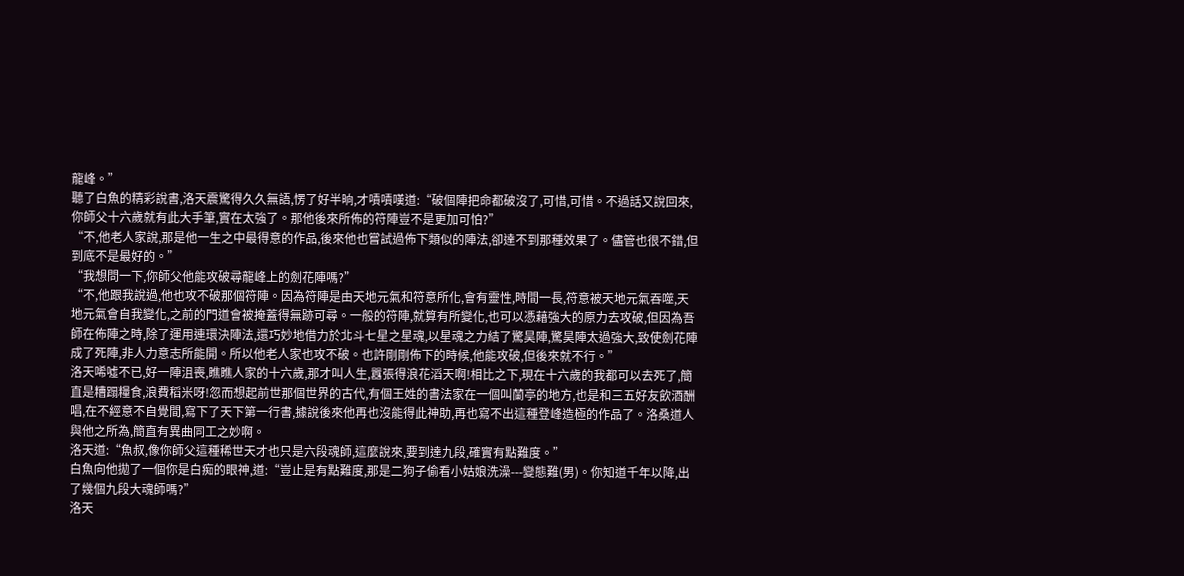龍峰。”
聽了白魚的精彩說書,洛天震驚得久久無語,愣了好半晌,才嘖嘖嘆道:“破個陣把命都破沒了,可惜,可惜。不過話又說回來,你師父十六歲就有此大手筆,實在太強了。那他後來所佈的符陣豈不是更加可怕?”
“不,他老人家說,那是他一生之中最得意的作品,後來他也嘗試過佈下類似的陣法,卻達不到那種效果了。儘管也很不錯,但到底不是最好的。”
“我想問一下,你師父他能攻破尋龍峰上的劍花陣嗎?”
“不,他跟我說過,他也攻不破那個符陣。因為符陣是由天地元氣和符意所化,會有靈性,時間一長,符意被天地元氣吞噬,天地元氣會自我變化,之前的門道會被掩蓋得無跡可尋。一般的符陣,就算有所變化,也可以憑藉強大的原力去攻破,但因為吾師在佈陣之時,除了運用連環決陣法,還巧妙地借力於北斗七星之星魂,以星魂之力結了驚昊陣,驚昊陣太過強大,致使劍花陣成了死陣,非人力意志所能開。所以他老人家也攻不破。也許剛剛佈下的時候,他能攻破,但後來就不行。”
洛天唏噓不已,好一陣沮喪,瞧瞧人家的十六歲,那才叫人生,囂張得浪花滔天啊!相比之下,現在十六歲的我都可以去死了,簡直是糟蹋糧食,浪費稻米呀!忽而想起前世那個世界的古代,有個王姓的書法家在一個叫蘭亭的地方,也是和三五好友飲酒酬唱,在不經意不自覺間,寫下了天下第一行書,據說後來他再也沒能得此神助,再也寫不出這種登峰造極的作品了。洛桑道人與他之所為,簡直有異曲同工之妙啊。
洛天道:“魚叔,像你師父這種稀世天才也只是六段魂師,這麼說來,要到達九段,確實有點難度。”
白魚向他拋了一個你是白痴的眼神,道:“豈止是有點難度,那是二狗子偷看小姑娘洗澡---變態難(男)。你知道千年以降,出了幾個九段大魂師嗎?”
洛天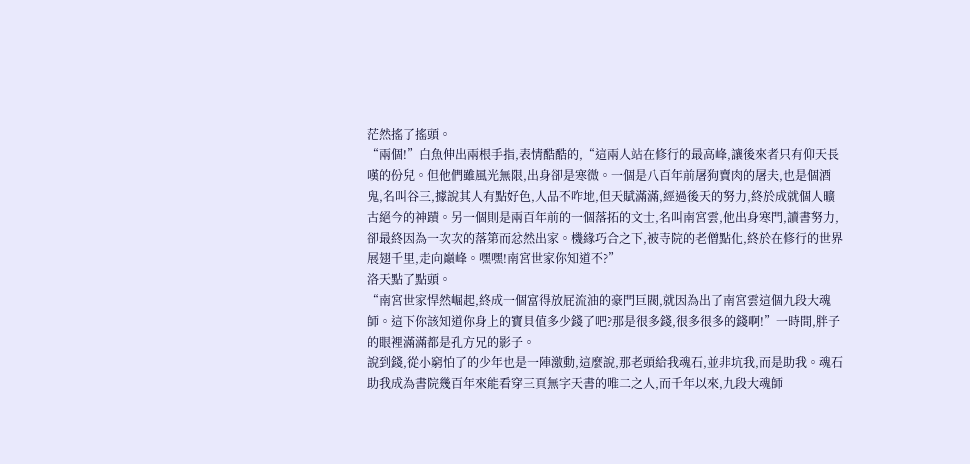茫然搖了搖頭。
“兩個!”白魚伸出兩根手指,表情酷酷的,“這兩人站在修行的最高峰,讓後來者只有仰天長嘆的份兒。但他們雖風光無限,出身卻是寒微。一個是八百年前屠狗賣肉的屠夫,也是個酒鬼,名叫谷三,據說其人有點好色,人品不咋地,但天賦滿滿,經過後天的努力,終於成就個人曠古絕今的神蹟。另一個則是兩百年前的一個落拓的文士,名叫南宮雲,他出身寒門,讀書努力,卻最終因為一次次的落第而忿然出家。機緣巧合之下,被寺院的老僧點化,終於在修行的世界展翅千里,走向巔峰。嘿嘿!南宮世家你知道不?”
洛天點了點頭。
“南宮世家悍然崛起,終成一個富得放屁流油的豪門巨閥,就因為出了南宮雲這個九段大魂師。這下你該知道你身上的寶貝值多少錢了吧?那是很多錢,很多很多的錢啊!”一時間,胖子的眼裡滿滿都是孔方兄的影子。
說到錢,從小窮怕了的少年也是一陣激動,這麼說,那老頭給我魂石,並非坑我,而是助我。魂石助我成為書院幾百年來能看穿三頁無字天書的唯二之人,而千年以來,九段大魂師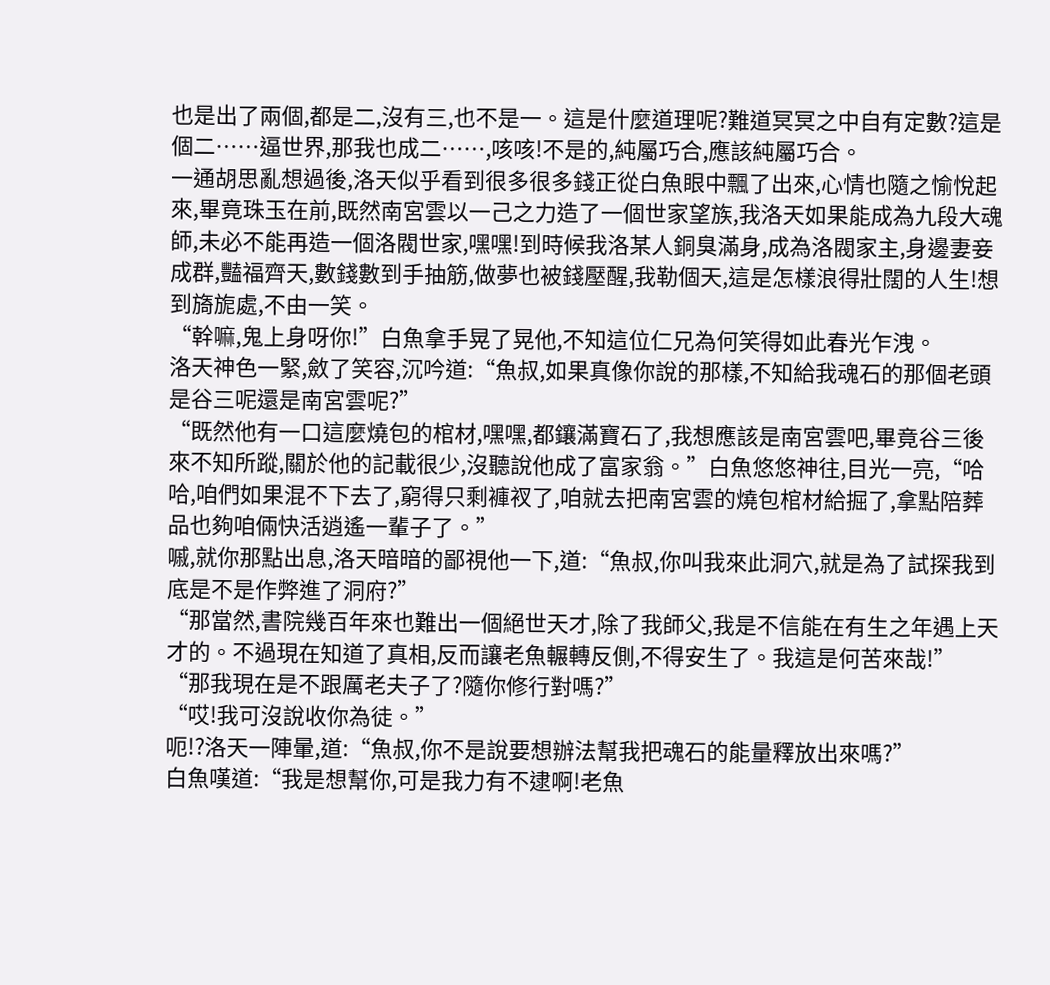也是出了兩個,都是二,沒有三,也不是一。這是什麼道理呢?難道冥冥之中自有定數?這是個二……逼世界,那我也成二……,咳咳!不是的,純屬巧合,應該純屬巧合。
一通胡思亂想過後,洛天似乎看到很多很多錢正從白魚眼中飄了出來,心情也隨之愉悅起來,畢竟珠玉在前,既然南宮雲以一己之力造了一個世家望族,我洛天如果能成為九段大魂師,未必不能再造一個洛閥世家,嘿嘿!到時候我洛某人銅臭滿身,成為洛閥家主,身邊妻妾成群,豔福齊天,數錢數到手抽筋,做夢也被錢壓醒,我勒個天,這是怎樣浪得壯闊的人生!想到旖旎處,不由一笑。
“幹嘛,鬼上身呀你!”白魚拿手晃了晃他,不知這位仁兄為何笑得如此春光乍洩。
洛天神色一緊,斂了笑容,沉吟道:“魚叔,如果真像你說的那樣,不知給我魂石的那個老頭是谷三呢還是南宮雲呢?”
“既然他有一口這麼燒包的棺材,嘿嘿,都鑲滿寶石了,我想應該是南宮雲吧,畢竟谷三後來不知所蹤,關於他的記載很少,沒聽說他成了富家翁。”白魚悠悠神往,目光一亮,“哈哈,咱們如果混不下去了,窮得只剩褲衩了,咱就去把南宮雲的燒包棺材給掘了,拿點陪葬品也夠咱倆快活逍遙一輩子了。”
嘁,就你那點出息,洛天暗暗的鄙視他一下,道:“魚叔,你叫我來此洞穴,就是為了試探我到底是不是作弊進了洞府?”
“那當然,書院幾百年來也難出一個絕世天才,除了我師父,我是不信能在有生之年遇上天才的。不過現在知道了真相,反而讓老魚輾轉反側,不得安生了。我這是何苦來哉!”
“那我現在是不跟厲老夫子了?隨你修行對嗎?”
“哎!我可沒說收你為徒。”
呃!?洛天一陣暈,道:“魚叔,你不是說要想辦法幫我把魂石的能量釋放出來嗎?”
白魚嘆道:“我是想幫你,可是我力有不逮啊!老魚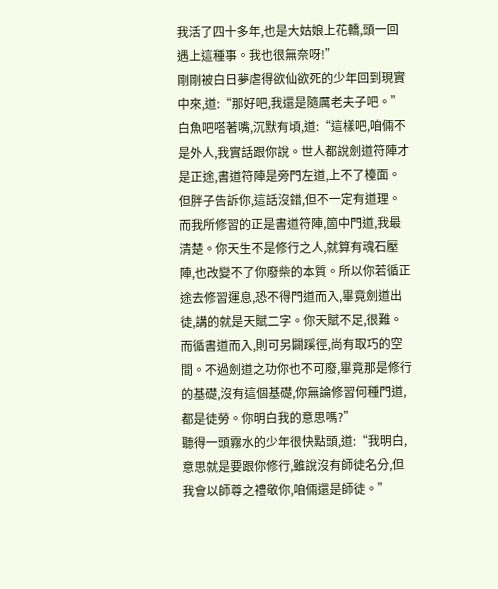我活了四十多年,也是大姑娘上花轎,頭一回遇上這種事。我也很無奈呀!”
剛剛被白日夢虐得欲仙欲死的少年回到現實中來,道:“那好吧,我還是隨厲老夫子吧。”
白魚吧嗒著嘴,沉默有頃,道:“這樣吧,咱倆不是外人,我實話跟你說。世人都說劍道符陣才是正途,書道符陣是旁門左道,上不了檯面。但胖子告訴你,這話沒錯,但不一定有道理。而我所修習的正是書道符陣,箇中門道,我最清楚。你天生不是修行之人,就算有魂石壓陣,也改變不了你廢柴的本質。所以你若循正途去修習運息,恐不得門道而入,畢竟劍道出徒,講的就是天賦二字。你天賦不足,很難。而循書道而入,則可另闢蹊徑,尚有取巧的空間。不過劍道之功你也不可廢,畢竟那是修行的基礎,沒有這個基礎,你無論修習何種門道,都是徒勞。你明白我的意思嗎?”
聽得一頭霧水的少年很快點頭,道:“我明白,意思就是要跟你修行,雖說沒有師徒名分,但我會以師尊之禮敬你,咱倆還是師徒。”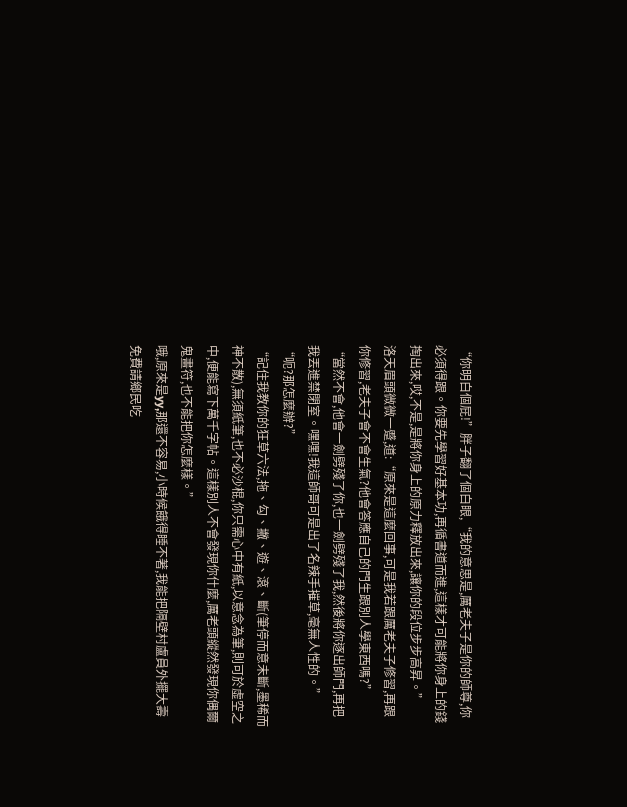“你明白個屁!”胖子翻了個白眼,“我的意思是,厲老夫子是你的師尊,你必須得跟。你要先學習好基本功,再循書道而進,這樣才可能將你身上的錢掏出來,哎,不是,是將你身上的原力釋放出來,讓你的段位步步高昇。”
洛天眉頭微微一蹙,道:“原來是這麼回事,可是我若跟厲老夫子修習,再跟你修習,老夫子會不會生氣?他會答應自己的門生跟別人學東西嗎?”
“當然不會,他會一劍劈殘了你,也一劍劈殘了我,然後將你逐出師門,再把我丟進禁閉室。嘿嘿!我這師哥可是出了名辣手摧草,毫無人性的。”
“呃?那怎麼辦?”
“記住我教你的狂草六法,拖、勾、撇、遊、滾、斷(筆停而意未斷,墨稀而神不散),無須紙筆,也不必沙棍,你只需心中有紙,以意念為筆,則可於虛空之中,便能寫下萬千字帖。這樣別人不會發現你什麼,厲老頭縱然發現你偶爾鬼畫符,也不能把你怎麼樣。”
哦,原來是yy,那還不容易,小時候餓得睡不著,我能把隔壁村盧員外擺大壽免費請鄉民吃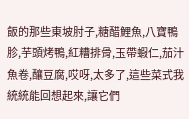飯的那些東坡肘子,糖醋鯉魚,八寶鴨胗,芋頭烤鴨,紅糟排骨,玉帶蝦仁,茄汁魚卷,釀豆腐,哎呀,太多了,這些菜式我統統能回想起來,讓它們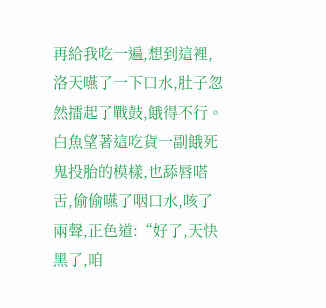再給我吃一遍,想到這裡,洛天嚥了一下口水,肚子忽然擂起了戰鼓,餓得不行。
白魚望著這吃貨一副餓死鬼投胎的模樣,也舔唇嗒舌,偷偷嚥了咽口水,咳了兩聲,正色道:“好了,天快黑了,咱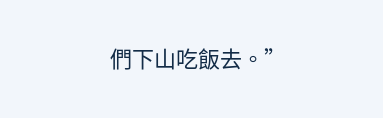們下山吃飯去。”